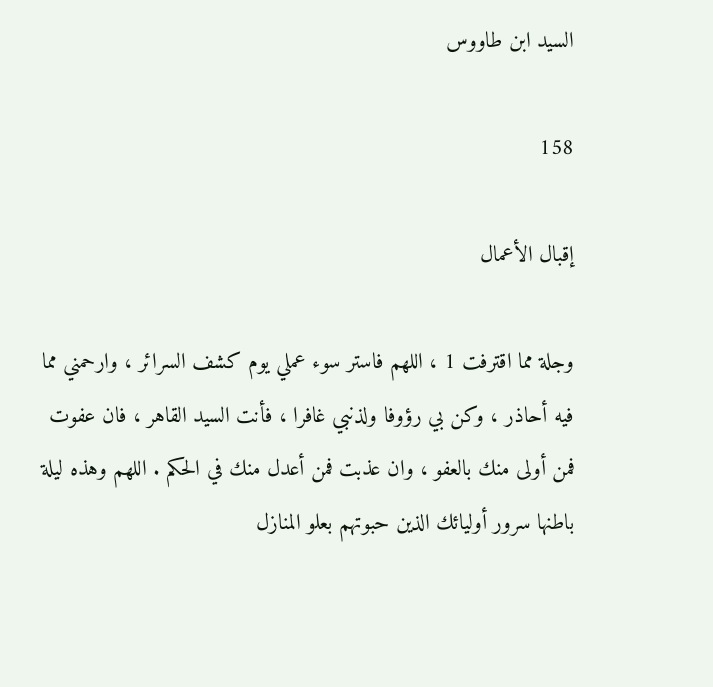السيد ابن طاووس

158

إقبال الأعمال

وجلة مما اقترفت 1 ، اللهم فاستر سوء عملي يوم كشف السرائر ، وارحمني مما فيه أحاذر ، وكن بي رؤوفا ولذنبي غافرا ، فأنت السيد القاهر ، فان عفوت فمن أولى منك بالعفو ، وان عذبت فمن أعدل منك في الحكم . اللهم وهذه ليلة باطنها سرور أوليائك الذين حبوتهم بعلو المنازل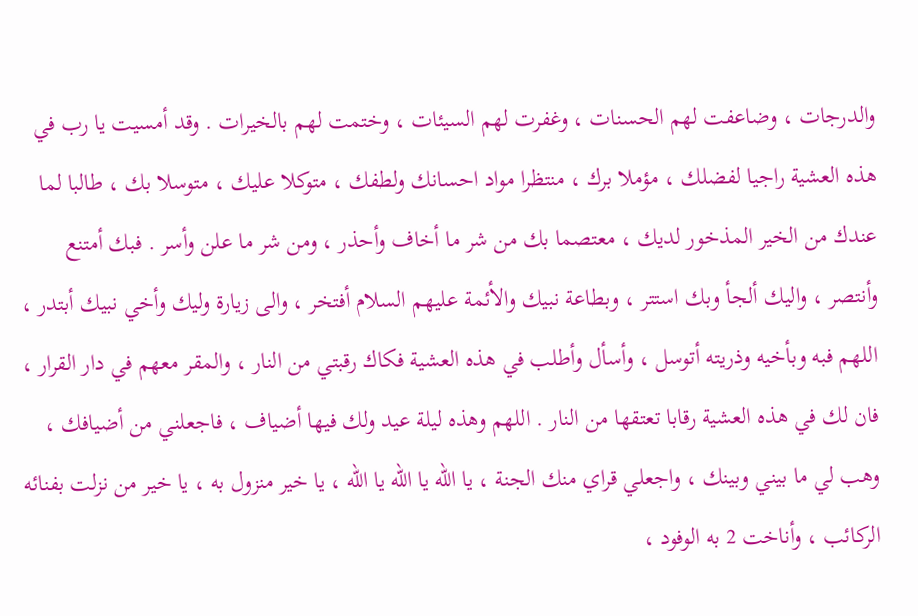والدرجات ، وضاعفت لهم الحسنات ، وغفرت لهم السيئات ، وختمت لهم بالخيرات . وقد أمسيت يا رب في هذه العشية راجيا لفضلك ، مؤملا برك ، منتظرا مواد احسانك ولطفك ، متوكلا عليك ، متوسلا بك ، طالبا لما عندك من الخير المذخور لديك ، معتصما بك من شر ما أخاف وأحذر ، ومن شر ما علن وأسر . فبك أمتنع وأنتصر ، واليك ألجأ وبك استتر ، وبطاعة نبيك والأئمة عليهم السلام أفتخر ، والى زيارة وليك وأخي نبيك أبتدر ، اللهم فبه وبأخيه وذريته أتوسل ، وأسأل وأطلب في هذه العشية فكاك رقبتي من النار ، والمقر معهم في دار القرار ، فان لك في هذه العشية رقابا تعتقها من النار . اللهم وهذه ليلة عيد ولك فيها أضياف ، فاجعلني من أضيافك ، وهب لي ما بيني وبينك ، واجعلي قراي منك الجنة ، يا الله يا الله يا الله ، يا خير منزول به ، يا خير من نزلت بفنائه الركائب ، وأناخت 2 به الوفود ،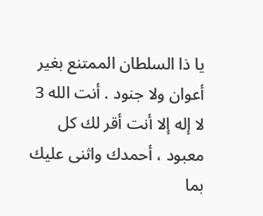يا ذا السلطان الممتنع بغير أعوان ولا جنود . أنت الله 3 لا إله إلا أنت أقر لك كل معبود ، أحمدك واثنى عليك بما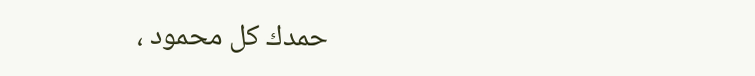حمدك كل محمود ،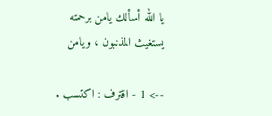يا الله أسألك يامن برحمته يستغيث المذنبون ، ويامن

--> 1 - اقترف : اكتسب .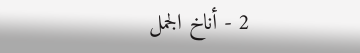2 - أناخ الجمل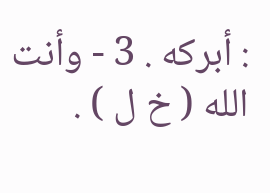: أبركه . 3 - وأنت الله ( خ ل ) .